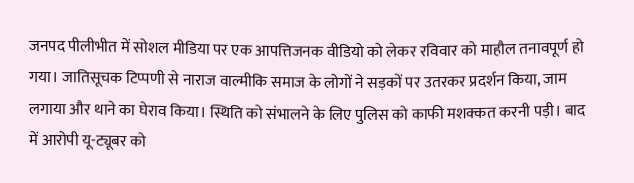जनपद पीलीभीत में सोशल मीडिया पर एक आपत्तिजनक वीडियो को लेकर रविवार को माहौल तनावपूर्ण हो गया। जातिसूचक टिप्पणी से नाराज वाल्मीकि समाज के लोगों ने सड़कों पर उतरकर प्रदर्शन किया, जाम लगाया और थाने का घेराव किया। स्थिति को संभालने के लिए पुलिस को काफी मशक्कत करनी पड़ी। बाद में आरोपी यू-ट्यूबर को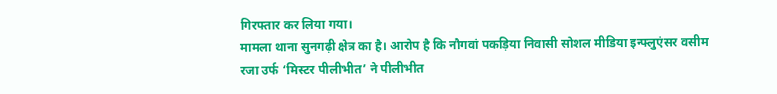गिरफ्तार कर लिया गया।
मामला थाना सुनगढ़ी क्षेत्र का है। आरोप है कि नौगवां पकड़िया निवासी सोशल मीडिया इन्फ्लुएंसर वसीम रजा उर्फ ‘मिस्टर पीलीभीत’ ने पीलीभीत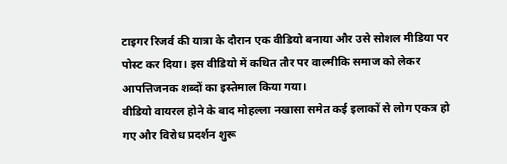टाइगर रिजर्व की यात्रा के दौरान एक वीडियो बनाया और उसे सोशल मीडिया पर पोस्ट कर दिया। इस वीडियो में कथित तौर पर वाल्मीकि समाज को लेकर आपत्तिजनक शब्दों का इस्तेमाल किया गया।
वीडियो वायरल होने के बाद मोहल्ला नखासा समेत कई इलाकों से लोग एकत्र हो गए और विरोध प्रदर्शन शुरू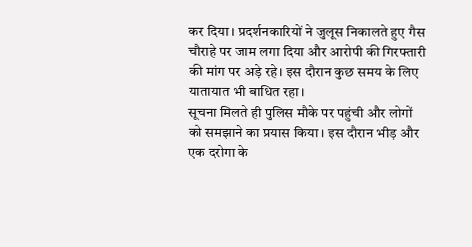कर दिया। प्रदर्शनकारियों ने जुलूस निकालते हुए गैस चौराहे पर जाम लगा दिया और आरोपी की गिरफ्तारी की मांग पर अड़े रहे। इस दौरान कुछ समय के लिए यातायात भी बाधित रहा।
सूचना मिलते ही पुलिस मौके पर पहुंची और लोगों को समझाने का प्रयास किया। इस दौरान भीड़ और एक दरोगा के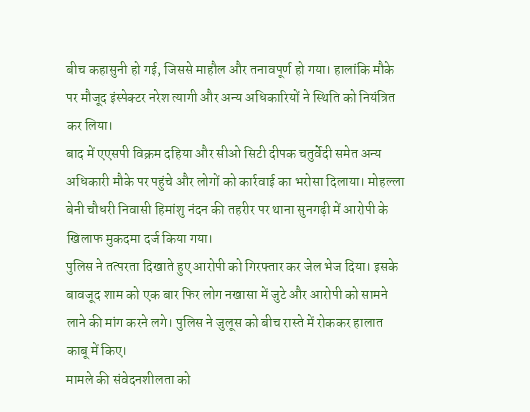बीच कहासुनी हो गई, जिससे माहौल और तनावपूर्ण हो गया। हालांकि मौके पर मौजूद इंस्पेक्टर नरेश त्यागी और अन्य अधिकारियों ने स्थिति को नियंत्रित कर लिया।
बाद में एएसपी विक्रम दहिया और सीओ सिटी दीपक चतुर्वेदी समेत अन्य अधिकारी मौके पर पहुंचे और लोगों को कार्रवाई का भरोसा दिलाया। मोहल्ला बेनी चौधरी निवासी हिमांशु नंदन की तहरीर पर थाना सुनगढ़ी में आरोपी के खिलाफ मुकदमा दर्ज किया गया।
पुलिस ने तत्परता दिखाते हुए आरोपी को गिरफ्तार कर जेल भेज दिया। इसके बावजूद शाम को एक बार फिर लोग नखासा में जुटे और आरोपी को सामने लाने की मांग करने लगे। पुलिस ने जुलूस को बीच रास्ते में रोककर हालात काबू में किए।
मामले की संवेदनशीलता को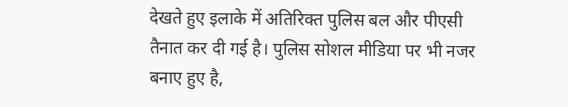देखते हुए इलाके में अतिरिक्त पुलिस बल और पीएसी तैनात कर दी गई है। पुलिस सोशल मीडिया पर भी नजर बनाए हुए है,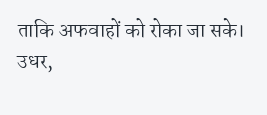ताकि अफवाहों को रोका जा सके।
उधर,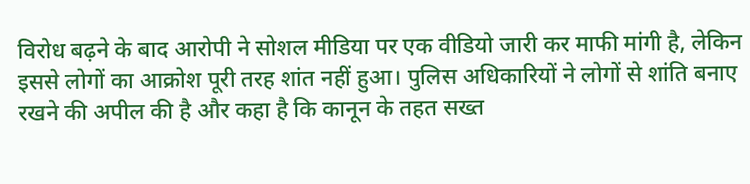विरोध बढ़ने के बाद आरोपी ने सोशल मीडिया पर एक वीडियो जारी कर माफी मांगी है, लेकिन इससे लोगों का आक्रोश पूरी तरह शांत नहीं हुआ। पुलिस अधिकारियों ने लोगों से शांति बनाए रखने की अपील की है और कहा है कि कानून के तहत सख्त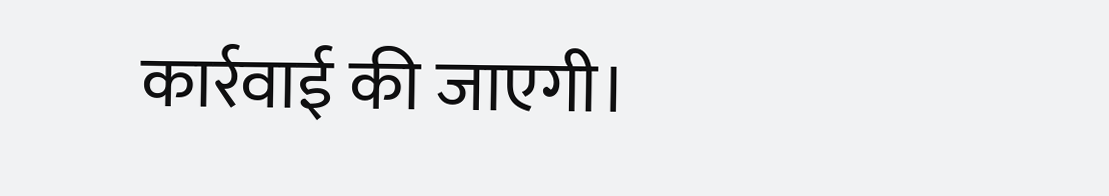कार्रवाई की जाएगी।